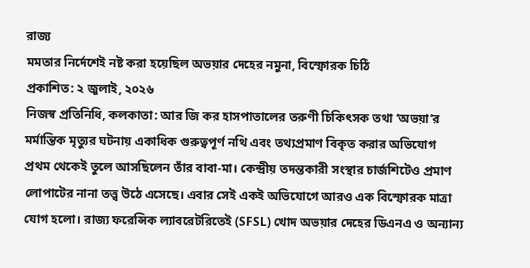রাজ্য
মমতার নির্দেশেই নষ্ট করা হয়েছিল অভয়ার দেহের নমুনা, বিস্ফোরক চিঠি
প্রকাশিত: ২ জুলাই, ২০২৬
নিজস্ব প্রতিনিধি, কলকাতা: আর জি কর হাসপাতালের তরুণী চিকিৎসক তথা ‘অভয়া’র মর্মান্তিক মৃত্যুর ঘটনায় একাধিক গুরুত্বপূর্ণ নথি এবং তথ্যপ্রমাণ বিকৃত করার অভিযোগ প্রথম থেকেই তুলে আসছিলেন তাঁর বাবা-মা। কেন্দ্রীয় তদন্তকারী সংস্থার চার্জশিটেও প্রমাণ লোপাটের নানা তত্ত্ব উঠে এসেছে। এবার সেই একই অভিযোগে আরও এক বিস্ফোরক মাত্রা যোগ হলো। রাজ্য ফরেন্সিক ল্যাবরেটরিতেই (SFSL) খোদ অভয়ার দেহের ডিএনএ ও অন্যান্য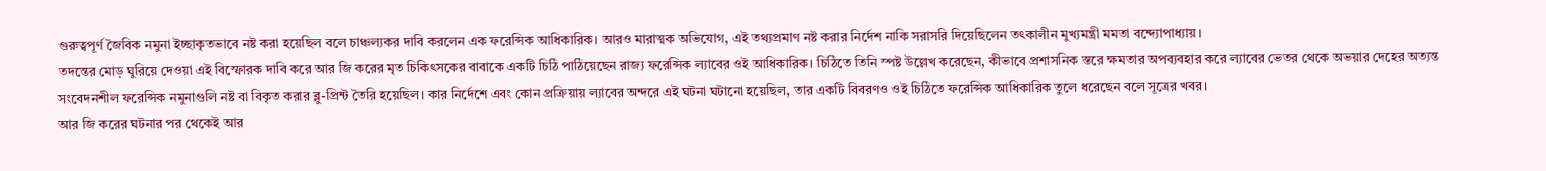গুরুত্বপূর্ণ জৈবিক নমুনা ইচ্ছাকৃতভাবে নষ্ট করা হয়েছিল বলে চাঞ্চল্যকর দাবি করলেন এক ফরেন্সিক আধিকারিক। আরও মারাত্মক অভিযোগ, এই তথ্যপ্রমাণ নষ্ট করার নির্দেশ নাকি সরাসরি দিয়েছিলেন তৎকালীন মুখ্যমন্ত্রী মমতা বন্দ্যোপাধ্যায়।
তদন্তের মোড় ঘুরিয়ে দেওয়া এই বিস্ফোরক দাবি করে আর জি করের মৃত চিকিৎসকের বাবাকে একটি চিঠি পাঠিয়েছেন রাজ্য ফরেন্সিক ল্যাবের ওই আধিকারিক। চিঠিতে তিনি স্পষ্ট উল্লেখ করেছেন, কীভাবে প্রশাসনিক স্তরে ক্ষমতার অপব্যবহার করে ল্যাবের ভেতর থেকে অভয়ার দেহের অত্যন্ত সংবেদনশীল ফরেন্সিক নমুনাগুলি নষ্ট বা বিকৃত করার ব্লু-প্রিন্ট তৈরি হয়েছিল। কার নির্দেশে এবং কোন প্রক্রিয়ায় ল্যাবের অন্দরে এই ঘটনা ঘটানো হয়েছিল, তার একটি বিবরণও ওই চিঠিতে ফরেন্সিক আধিকারিক তুলে ধরেছেন বলে সূত্রের খবর।
আর জি করের ঘটনার পর থেকেই আর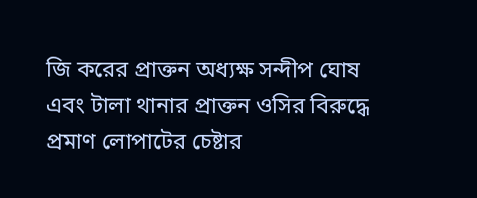জি করের প্রাক্তন অধ্যক্ষ সন্দীপ ঘোষ এবং টালা থানার প্রাক্তন ওসির বিরুদ্ধে প্রমাণ লোপাটের চেষ্টার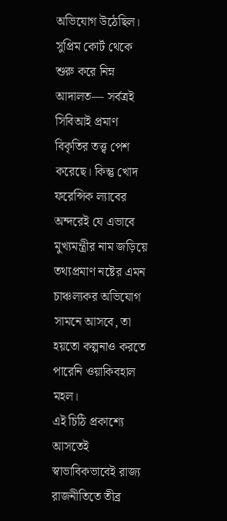অভিযোগ উঠেছিল। সুপ্রিম কোর্ট থেকে শুরু করে নিম্ন আদালত— সর্বত্রই সিবিআই প্রমাণ বিকৃতির তত্ত্ব পেশ করেছে। কিন্তু খোদ ফরেন্সিক ল্যাবের অন্দরেই যে এভাবে মুখ্যমন্ত্রীর নাম জড়িয়ে তথ্যপ্রমাণ নষ্টের এমন চাঞ্চল্যকর অভিযোগ সামনে আসবে, তা হয়তো কল্পনাও করতে পারেনি ওয়াকিবহাল মহল।
এই চিঠি প্রকাশ্যে আসতেই স্বাভাবিকভাবেই রাজ্য রাজনীতিতে তীব্র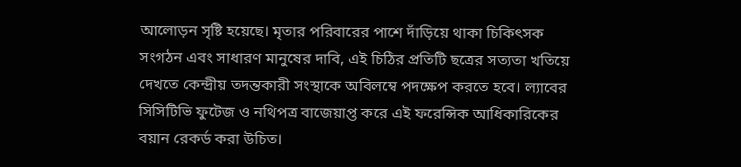আলোড়ন সৃষ্টি হয়েছে। মৃতার পরিবারের পাশে দাঁড়িয়ে থাকা চিকিৎসক সংগঠন এবং সাধারণ মানুষের দাবি, এই চিঠির প্রতিটি ছত্রের সত্যতা খতিয়ে দেখতে কেন্দ্রীয় তদন্তকারী সংস্থাকে অবিলম্বে পদক্ষেপ করতে হবে। ল্যাবের সিসিটিভি ফুটেজ ও নথিপত্র বাজেয়াপ্ত করে এই ফরেন্সিক আধিকারিকের বয়ান রেকর্ড করা উচিত।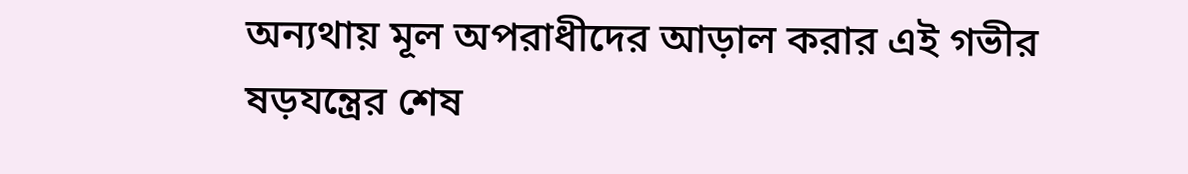অন্যথায় মূল অপরাধীদের আড়াল করার এই গভীর ষড়যন্ত্রের শেষ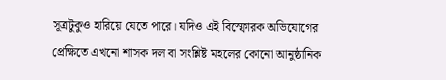সূত্রটুকুও হারিয়ে যেতে পারে। যদিও এই বিস্ফোরক অভিযোগের প্রেক্ষিতে এখনো শাসক দল বা সংশ্লিষ্ট মহলের কোনো আনুষ্ঠানিক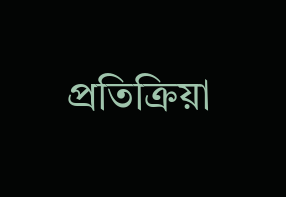প্রতিক্রিয়া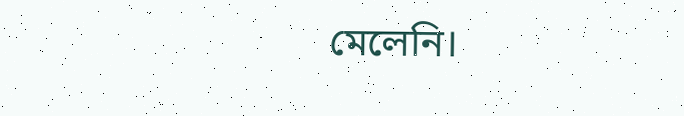মেলেনি।